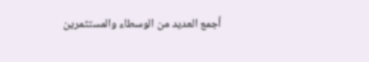أجمع العديد من الوسطاء والمستثمرين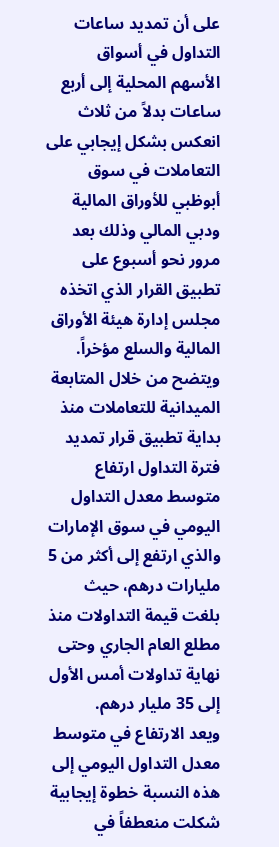على أن تمديد ساعات التداول في أسواق الأسهم المحلية إلى أربع ساعات بدلاً من ثلاث انعكس بشكل إيجابي على التعاملات في سوق أبوظبي للأوراق المالية ودبي المالي وذلك بعد مرور نحو أسبوع على تطبيق القرار الذي اتخذه مجلس إدارة هيئة الأوراق المالية والسلع مؤخراً.
ويتضح من خلال المتابعة الميدانية للتعاملات منذ بداية تطبيق قرار تمديد فترة التداول ارتفاع متوسط معدل التداول اليومي في سوق الإمارات والذي ارتفع إلى أكثر من 5 مليارات درهم، حيث بلغت قيمة التداولات منذ مطلع العام الجاري وحتى نهاية تداولات أمس الأول إلى 35 مليار درهم.
ويعد الارتفاع في متوسط معدل التداول اليومي إلى هذه النسبة خطوة إيجابية شكلت منعطفاً في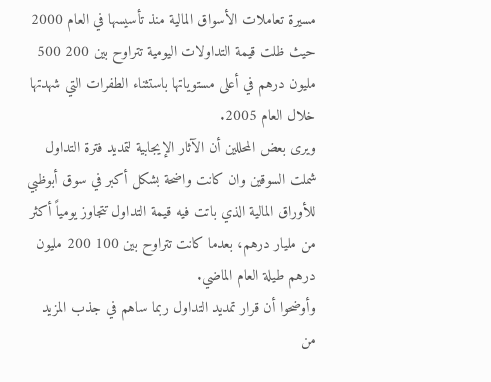مسيرة تعاملات الأسواق المالية منذ تأسيسها في العام 2000 حيث ظلت قيمة التداولات اليومية تتراوح بين 200 500 مليون درهم في أعلى مستوياتها باستثناء الطفرات التي شهدتها خلال العام 2005.
ويرى بعض المحللين أن الآثار الإيجابية لتمديد فترة التداول شملت السوقين وان كانت واضحة بشكل أكبر في سوق أبوظبي للأوراق المالية الذي باتت فيه قيمة التداول تتجاوز يومياً أكثر من مليار درهم، بعدما كانت تتراوح بين 100 200 مليون درهم طيلة العام الماضي.
وأوضحوا أن قرار تمديد التداول ربما ساهم في جذب المزيد من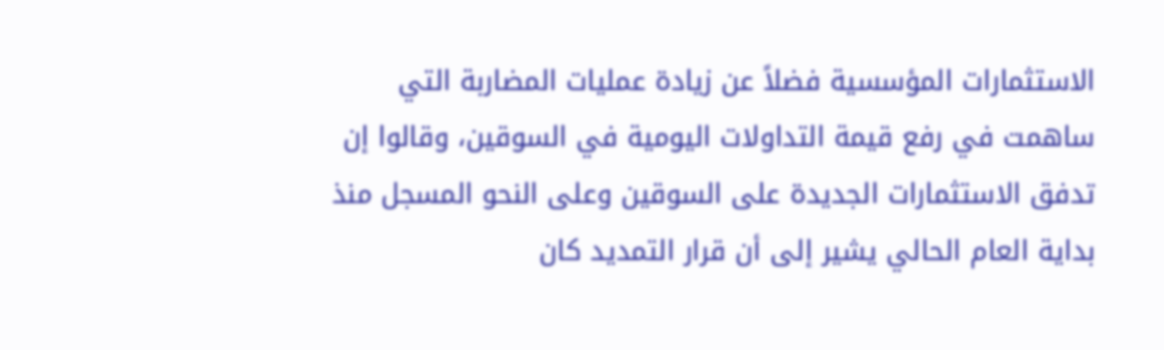الاستثمارات المؤسسية فضلاً عن زيادة عمليات المضاربة التي ساهمت في رفع قيمة التداولات اليومية في السوقين، وقالوا إن تدفق الاستثمارات الجديدة على السوقين وعلى النحو المسجل منذ بداية العام الحالي يشير إلى أن قرار التمديد كان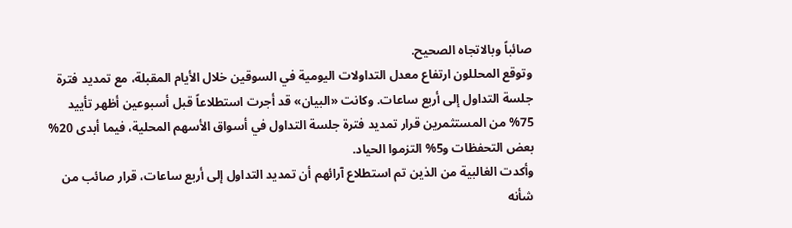صائباً وبالاتجاه الصحيح.
وتوقع المحللون ارتفاع معدل التداولات اليومية في السوقين خلال الأيام المقبلة، مع تمديد فترة جلسة التداول إلى أربع ساعات. وكانت «البيان» قد أجرت استطلاعاً قبل أسبوعين أظهر تأييد 75% من المستثمرين قرار تمديد فترة جلسة التداول في أسواق الأسهم المحلية، فيما أبدى 20% بعض التحفظات و5% التزموا الحياد.
وأكدت الغالبية من الذين تم استطلاع آرائهم أن تمديد التداول إلى أربع ساعات، قرار صائب من شأنه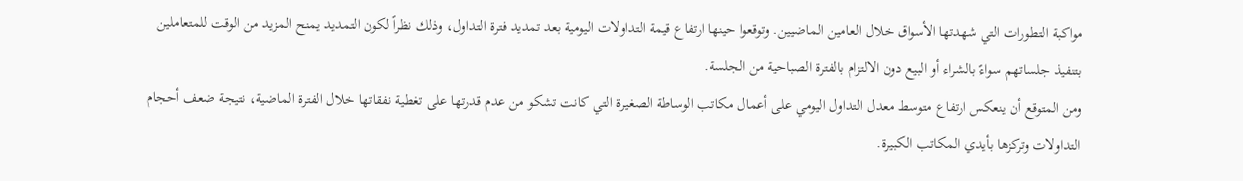مواكبة التطورات التي شهدتها الأسواق خلال العامين الماضيين. وتوقعوا حينها ارتفاع قيمة التداولات اليومية بعد تمديد فترة التداول، وذلك نظراً لكون التمديد يمنح المزيد من الوقت للمتعاملين بتنفيذ جلساتهم سواءً بالشراء أو البيع دون الالتزام بالفترة الصباحية من الجلسة.
ومن المتوقع أن ينعكس ارتفاع متوسط معدل التداول اليومي على أعمال مكاتب الوساطة الصغيرة التي كانت تشكو من عدم قدرتها على تغطية نفقاتها خلال الفترة الماضية، نتيجة ضعف أحجام التداولات وتركزها بأيدي المكاتب الكبيرة.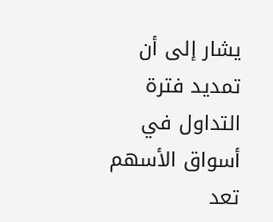يشار إلى أن تمديد فترة التداول في أسواق الأسهم تعد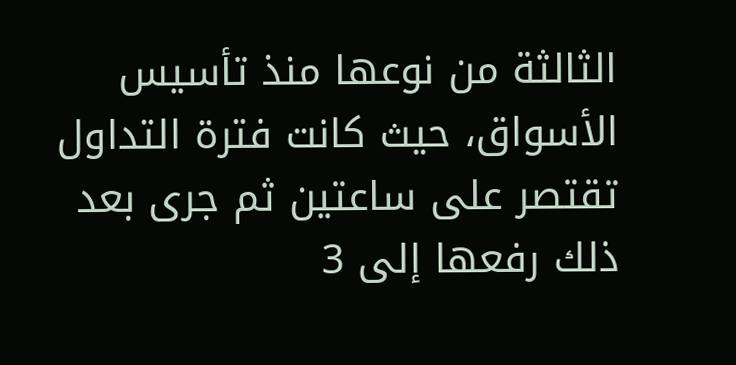الثالثة من نوعها منذ تأسيس الأسواق، حيث كانت فترة التداول تقتصر على ساعتين ثم جرى بعد ذلك رفعها إلى 3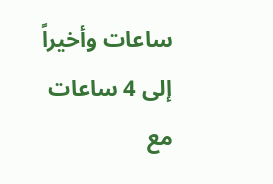ساعات وأخيراً إلى 4 ساعات مع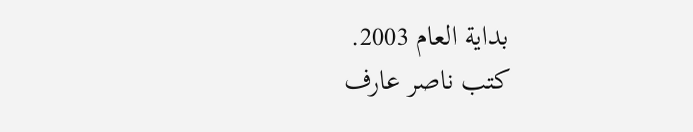بداية العام 2003.
كتب ناصر عارف